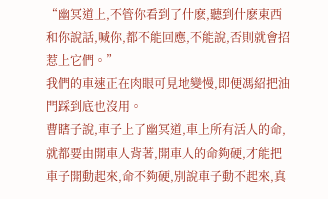“幽冥道上,不管你看到了什麽,聽到什麽東西和你說話,喊你,都不能回應,不能說,否則就會招惹上它們。”
我們的車速正在肉眼可見地變慢,即便馮紹把油門踩到底也沒用。
曹瞎子說,車子上了幽冥道,車上所有活人的命,就都要由開車人背著,開車人的命夠硬,才能把車子開動起來,命不夠硬,別說車子動不起來,真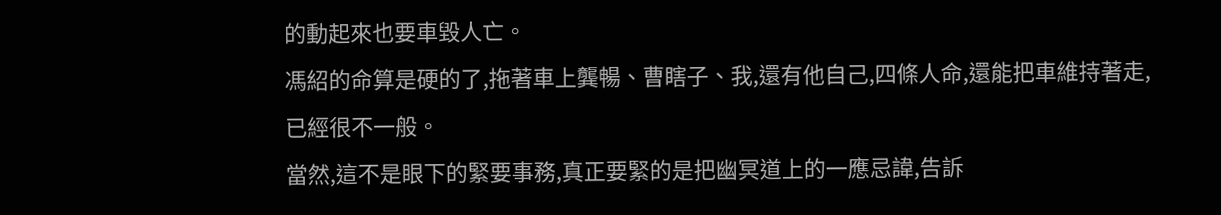的動起來也要車毀人亡。
馮紹的命算是硬的了,拖著車上龔暢、曹瞎子、我,還有他自己,四條人命,還能把車維持著走,已經很不一般。
當然,這不是眼下的緊要事務,真正要緊的是把幽冥道上的一應忌諱,告訴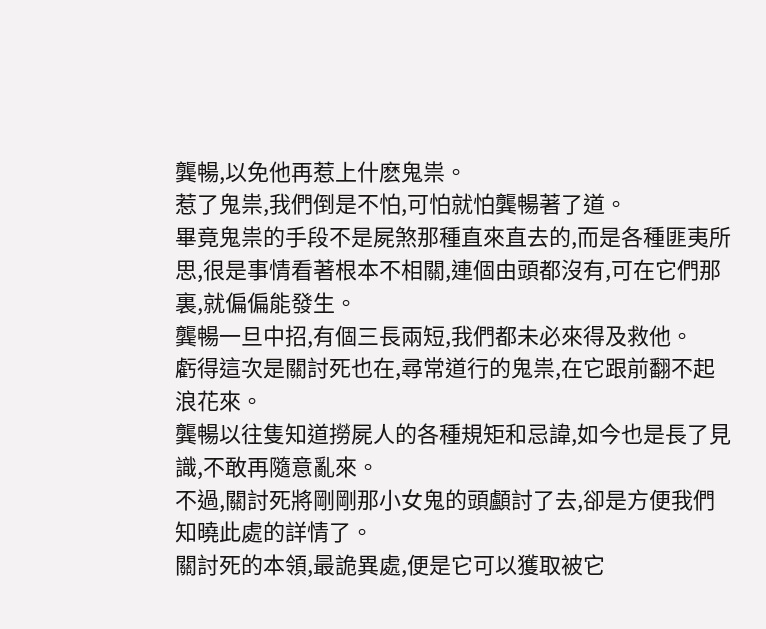龔暢,以免他再惹上什麽鬼祟。
惹了鬼祟,我們倒是不怕,可怕就怕龔暢著了道。
畢竟鬼祟的手段不是屍煞那種直來直去的,而是各種匪夷所思,很是事情看著根本不相關,連個由頭都沒有,可在它們那裏,就偏偏能發生。
龔暢一旦中招,有個三長兩短,我們都未必來得及救他。
虧得這次是關討死也在,尋常道行的鬼祟,在它跟前翻不起浪花來。
龔暢以往隻知道撈屍人的各種規矩和忌諱,如今也是長了見識,不敢再隨意亂來。
不過,關討死將剛剛那小女鬼的頭顱討了去,卻是方便我們知曉此處的詳情了。
關討死的本領,最詭異處,便是它可以獲取被它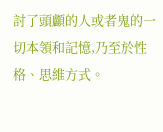討了頭顱的人或者鬼的一切本領和記憶,乃至於性格、思維方式。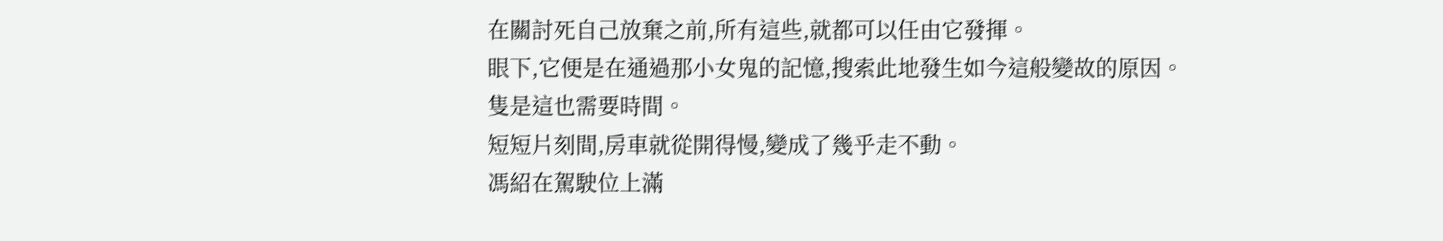在關討死自己放棄之前,所有這些,就都可以任由它發揮。
眼下,它便是在通過那小女鬼的記憶,搜索此地發生如今這般變故的原因。
隻是這也需要時間。
短短片刻間,房車就從開得慢,變成了幾乎走不動。
馮紹在駕駛位上滿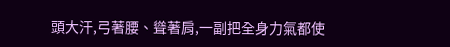頭大汗,弓著腰、聳著肩,一副把全身力氣都使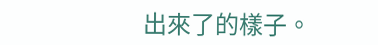出來了的樣子。